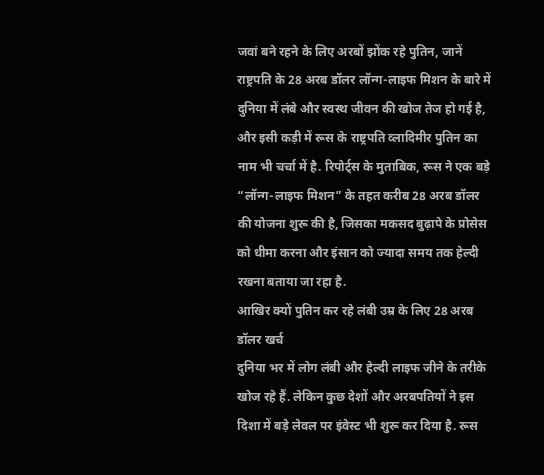जवां बने रहने के लिए अरबों झोंक रहे पुतिन, जानें राष्ट्रपति के 28 अरब डॉलर लॉन्ग-लाइफ मिशन के बारे में
दुनिया में लंबे और स्वस्थ जीवन की खोज तेज हो गई है, और इसी कड़ी में रूस के राष्ट्रपति व्लादिमीर पुतिन का नाम भी चर्चा में है. रिपोर्ट्स के मुताबिक, रूस ने एक बड़े “लॉन्ग-लाइफ मिशन” के तहत करीब 28 अरब डॉलर की योजना शुरू की है, जिसका मकसद बुढ़ापे के प्रोसेस को धीमा करना और इंसान को ज्यादा समय तक हेल्दी रखना बताया जा रहा है.
आखिर क्यों पुतिन कर रहे लंबी उम्र के लिए 28 अरब डॉलर खर्च
दुनिया भर में लोग लंबी और हेल्दी लाइफ जीने के तरीके खोज रहे हैं. लेकिन कुछ देशों और अरबपतियों ने इस दिशा में बड़े लेवल पर इंवेस्ट भी शुरू कर दिया है. रूस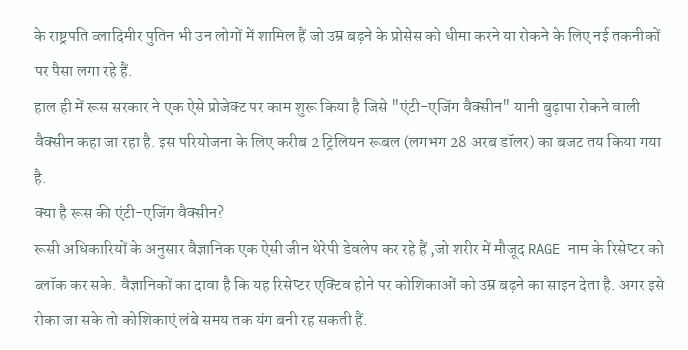के राष्ट्रपति व्लादिमीर पुतिन भी उन लोगों में शामिल हैं जो उम्र बढ़ने के प्रोसेस को धीमा करने या रोकने के लिए नई तकनीकों पर पैसा लगा रहे हैं.
हाल ही में रूस सरकार ने एक ऐसे प्रोजेक्ट पर काम शुरू किया है जिसे "एंटी-एजिंग वैक्सीन" यानी बुढ़ापा रोकने वाली वैक्सीन कहा जा रहा है. इस परियोजना के लिए करीब 2 ट्रिलियन रूबल (लगभग 28 अरब डॉलर) का बजट तय किया गया है.
क्या है रूस की एंटी-एजिंग वैक्सीन?
रूसी अधिकारियों के अनुसार वैज्ञानिक एक ऐसी जीन थेरेपी डेवलेप कर रहे हैं ,जो शरीर में मौजूद RAGE नाम के रिसेप्टर को ब्लॉक कर सके. वैज्ञानिकों का दावा है कि यह रिसेप्टर एक्टिव होने पर कोशिकाओं को उम्र बढ़ने का साइन देता है. अगर इसे रोका जा सके तो कोशिकाएं लंबे समय तक यंग बनी रह सकती हैं.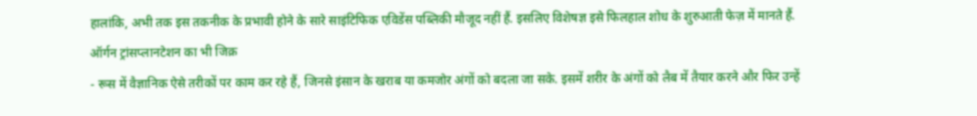हालांकि, अभी तक इस तकनीक के प्रभावी होने के सारे साइंटिफिक एविडेंस पब्लिकी मौजूद नहीं हैं. इसलिए विशेषज्ञ इसे फिलहाल शोध के शुरुआती फेज़ में मानते हैं.
ऑर्गन ट्रांसप्लानटेशन का भी जिक्र
- रूस में वैज्ञानिक ऐसे तरीकों पर काम कर रहे हैं, जिनसे इंसान के खराब या कमजोर अंगों को बदला जा सके. इसमें शरीर के अंगों को लैब में तैयार करने और फिर उन्हें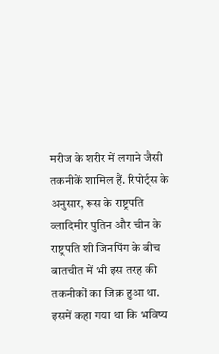मरीज के शरीर में लगाने जैसी तकनीकें शामिल हैं. रिपोर्ट्स के अनुसार, रूस के राष्ट्रपति व्लादिमीर पुतिन और चीन के राष्ट्रपति शी जिनपिंग के बीच बातचीत में भी इस तरह की तकनीकों का जिक्र हुआ था. इसमें कहा गया था कि भविष्य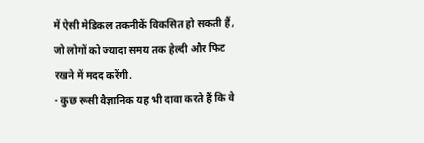में ऐसी मेडिकल तकनीकें विकसित हो सकती हैं, जो लोगों को ज्यादा समय तक हेल्दी और फिट रखने में मदद करेंगी.
- कुछ रूसी वैज्ञानिक यह भी दावा करते हैं कि वे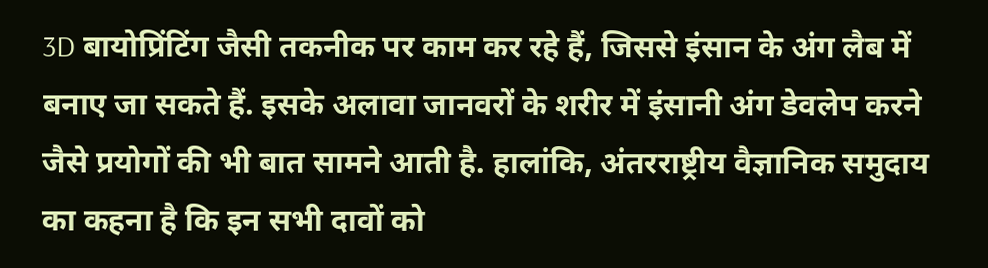3D बायोप्रिंटिंग जैसी तकनीक पर काम कर रहे हैं, जिससे इंसान के अंग लैब में बनाए जा सकते हैं. इसके अलावा जानवरों के शरीर में इंसानी अंग डेवलेप करने जैसे प्रयोगों की भी बात सामने आती है. हालांकि, अंतरराष्ट्रीय वैज्ञानिक समुदाय का कहना है कि इन सभी दावों को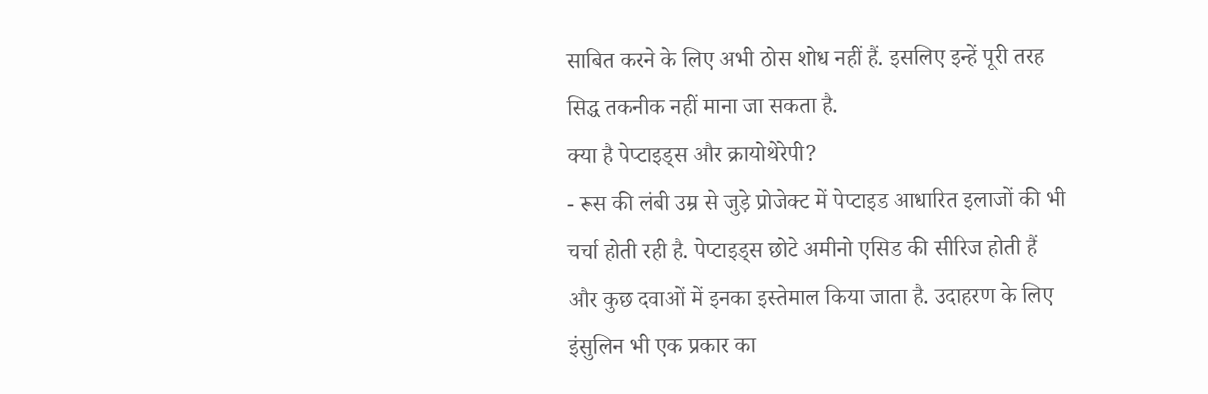साबित करने के लिए अभी ठोस शोध नहीं हैं. इसलिए इन्हें पूरी तरह सिद्ध तकनीक नहीं माना जा सकता है.
क्या है पेप्टाइड्स और क्रायोथेरेपी?
- रूस की लंबी उम्र से जुड़े प्रोजेक्ट में पेप्टाइड आधारित इलाजों की भी चर्चा होती रही है. पेप्टाइड्स छोटे अमीनो एसिड की सीरिज होती हैं और कुछ दवाओं में इनका इस्तेमाल किया जाता है. उदाहरण के लिए इंसुलिन भी एक प्रकार का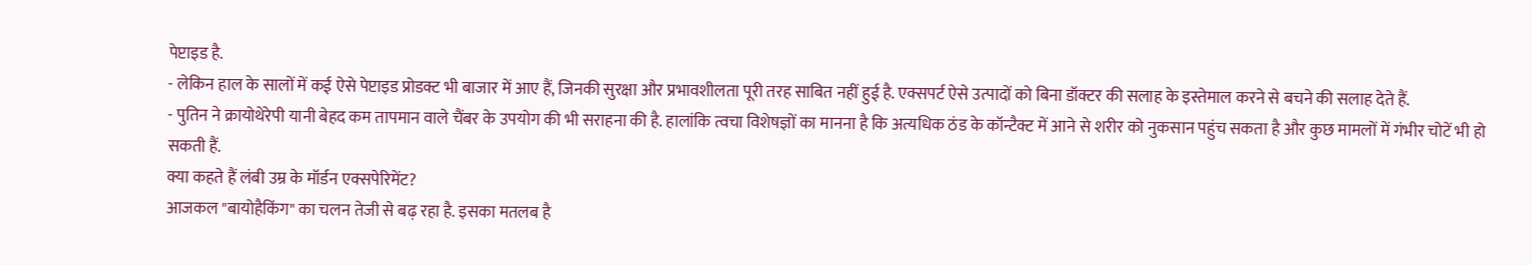पेप्टाइड है.
- लेकिन हाल के सालों में कई ऐसे पेप्टाइड प्रोडक्ट भी बाजार में आए हैं, जिनकी सुरक्षा और प्रभावशीलता पूरी तरह साबित नहीं हुई है. एक्सपर्ट ऐसे उत्पादों को बिना डॉक्टर की सलाह के इस्तेमाल करने से बचने की सलाह देते हैं.
- पुतिन ने क्रायोथेरेपी यानी बेहद कम तापमान वाले चैंबर के उपयोग की भी सराहना की है. हालांकि त्वचा विशेषज्ञों का मानना है कि अत्यधिक ठंड के कॉन्टैक्ट में आने से शरीर को नुकसान पहुंच सकता है और कुछ मामलों में गंभीर चोटें भी हो सकती हैं.
क्या कहते हैं लंबी उम्र के मॉर्डन एक्सपेरिमेंट?
आजकल "बायोहैकिंग" का चलन तेजी से बढ़ रहा है. इसका मतलब है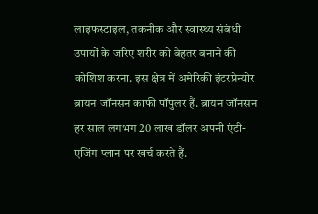लाइफस्टाइल, तकनीक और स्वास्थ्य संबंधी उपायों के जरिए शरीर को बेहतर बनाने की कोशिश करना. इस क्षेत्र में अमेरिकी इंटरप्रेन्योर ब्रायन जॉनसन काफी पॉपुलर हैं. ब्रायन जॉनसन हर साल लगभग 20 लाख डॉलर अपनी एंटी-एजिंग प्लान पर खर्च करते हैं.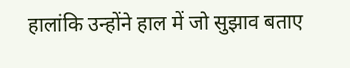हालांकि उन्होंने हाल में जो सुझाव बताए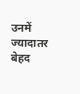उनमें ज्यादातर बेहद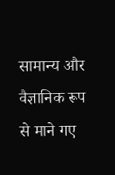सामान्य और वैज्ञानिक रूप से माने गए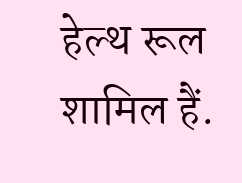हेल्थ रूल शामिल हैं.